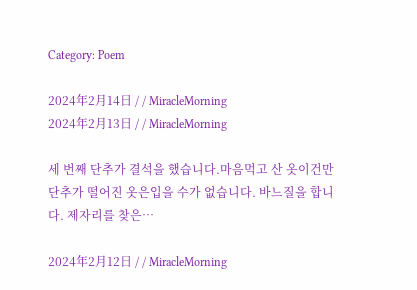Category: Poem

2024年2月14日 / / MiracleMorning
2024年2月13日 / / MiracleMorning

세 번째 단추가 결석을 했습니다.마음먹고 산 옷이건만단추가 떨어진 옷은입을 수가 없습니다. 바느질을 합니다. 제자리를 찾은…

2024年2月12日 / / MiracleMorning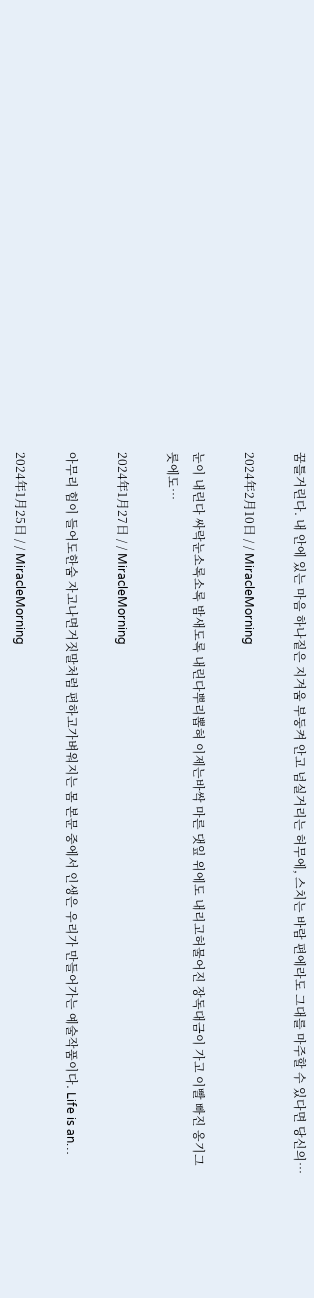꿈틀거린다. 내 안에 있는 마음 하나짙은 지겨움 부둥켜 안고 넘실거리는 허무에, 스치는 바람 편에라도 그대를 마주할 수 있다면 당신의…

2024年2月10日 / / MiracleMorning

눈이 내린다 싸락눈소록소록 밤새도록 내린다뿌리뽑혀 이제는바싹 마른 댓잎 위에도 내리고허물어진 장독대금이 가고 이빨 빠진 옹기그릇에도…

2024年1月27日 / / MiracleMorning

아무리 힘이 들어도한숨 자고나면거짓말처럼 편하고가벼워지는 몸 본문 중에서 인생은 우리가 만들어가는 예술작품이다. Life is an…

2024年1月25日 / / MiracleMorning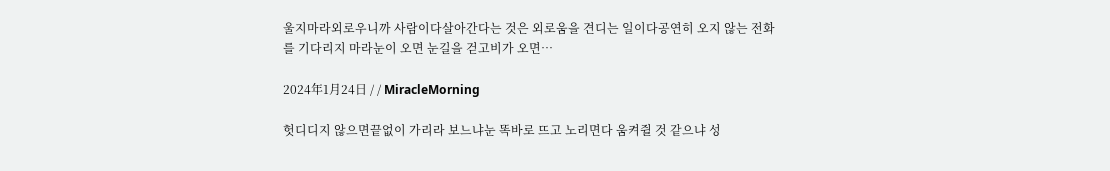울지마라외로우니까 사람이다살아간다는 것은 외로움을 견디는 일이다공연히 오지 않는 전화를 기다리지 마라눈이 오면 눈길을 걷고비가 오면…

2024年1月24日 / / MiracleMorning

헛디디지 않으면끝없이 가리라 보느냐눈 똑바로 뜨고 노리면다 움켜쥘 것 같으냐 성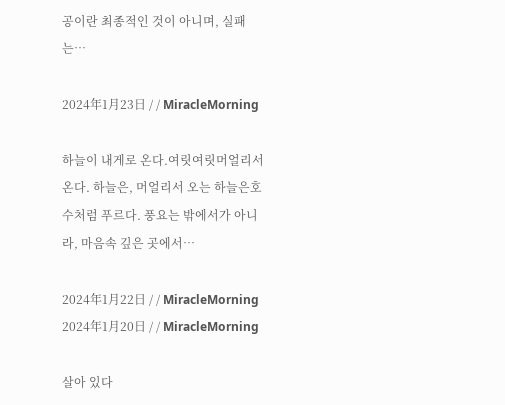공이란 최종적인 것이 아니며, 실패는…

2024年1月23日 / / MiracleMorning

하늘이 내게로 온다.여릿여릿머얼리서 온다. 하늘은, 머얼리서 오는 하늘은호수처럼 푸르다. 풍요는 밖에서가 아니라, 마음속 깊은 곳에서…

2024年1月22日 / / MiracleMorning
2024年1月20日 / / MiracleMorning

살아 있다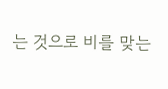는 것으로 비를 맞는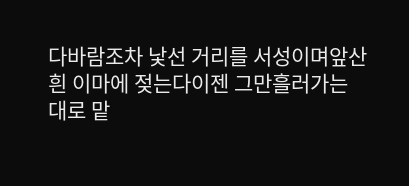다바람조차 낯선 거리를 서성이며앞산 흰 이마에 젖는다이젠 그만흘러가는 대로 맡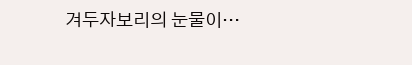겨두자보리의 눈물이…